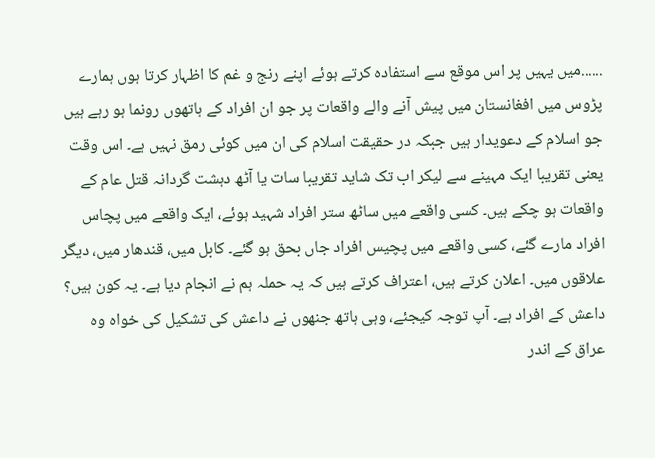......میں یہیں پر اس موقع سے استفادہ کرتے ہوئے اپنے رنج و غم کا اظہار کرتا ہوں ہمارے پڑوس میں افغانستان میں پیش آنے والے واقعات پر جو ان افراد کے ہاتھوں رونما ہو رہے ہیں جو اسلام کے دعویدار ہیں جبکہ در حقیقت اسلام کی ان میں کوئی رمق نہیں ہے۔ اس وقت یعنی تقریبا ایک مہینے سے لیکر اب تک شاید تقریبا سات یا آٹھ دہشت گردانہ قتل عام کے واقعات ہو چکے ہیں۔ کسی واقعے میں ساٹھ ستر افراد شہید ہوئے، ایک واقعے میں پچاس افراد مارے گئے، کسی واقعے میں پچیس افراد جاں بحق ہو گئے۔ کابل میں، قندھار میں، دیگر علاقوں میں۔ اعلان کرتے ہیں، اعتراف کرتے ہیں کہ یہ حملہ ہم نے انجام دیا ہے۔ یہ کون ہیں؟ داعش کے افراد ہے۔ آپ توجہ کیجئے، وہی ہاتھ جنھوں نے داعش کی تشکیل کی خواہ وہ عراق کے اندر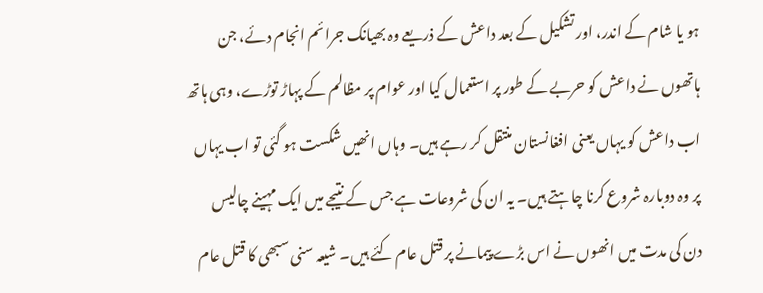ہو یا شام کے اندر، اور تشکیل کے بعد داعش کے ذریعے وہ بھیانک جرائم انجام دئے، جن ہاتھوں نے داعش کو حربے کے طور پر استعمال کیا اور عوام پر مظالم کے پہاڑ توڑے، وہی ہاتھ اب داعش کو یہاں یعنی افغانستان منتقل کر رہے ہیں۔ وہاں انھیں شکست ہو گئی تو اب یہاں پر وہ دوبارہ شروع کرنا چاہتے ہیں۔ یہ ان کی شروعات ہے جس کے نتیجے میں ایک مہینے چالیس دن کی مدت میں انھوں نے اس بڑے پیمانے پر قتل عام کئے ہیں۔ شیعہ سنی سبھی کا قتل عام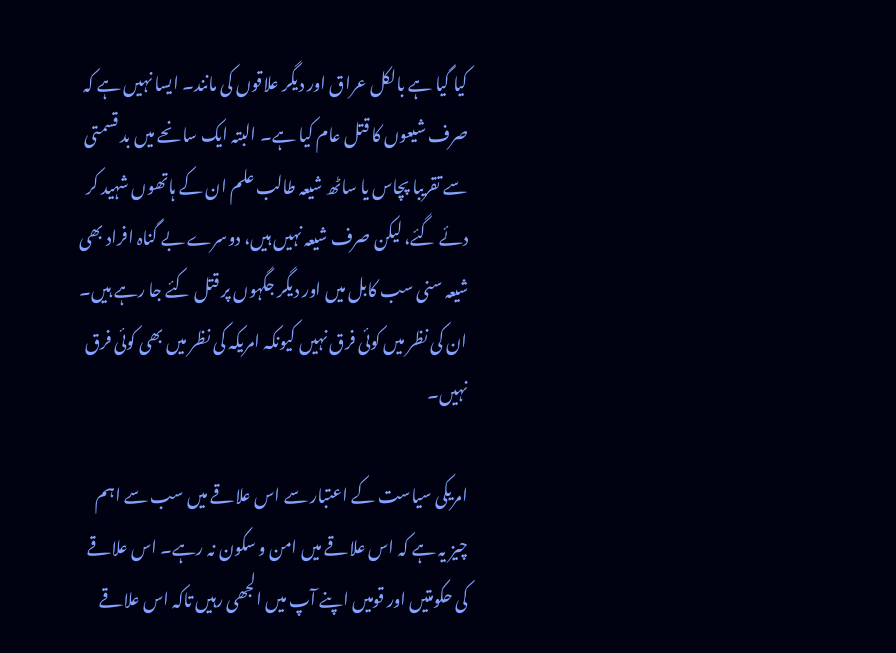کیا گيا ہے بالکل عراق اور دیگر علاقوں کی مانند۔ ایسا نہیں ہے کہ صرف شیعوں کا قتل عام کیا ہے۔ البتہ ایک سانحے میں بد قسمتی سے تقریبا پچاس یا ساٹھ شیعہ طالب علم ان کے ہاتھوں شہید کر دئے گئے، لیکن صرف شیعہ نہیں ہیں، دوسرے بے گناہ افراد بھی شیعہ سنی سب کابل میں اور دیگر جگہوں پر قتل کئے جا رہے ہیں۔ ان کی نظر میں کوئی فرق نہیں کیونکہ امریکہ کی نظر میں بھی کوئی فرق نہیں۔

امریکی سیاست کے اعتبار سے اس علاقے میں سب سے اہم چیز یہ ہے کہ اس علاقے میں امن و سکون نہ رہے۔ اس علاقے کی حکومتیں اور قومیں اپنے آپ میں الجھی رہیں تاکہ اس علاقے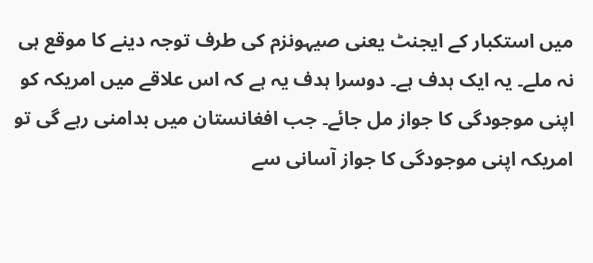میں استکبار کے ایجنٹ یعنی صیہونزم کی طرف توجہ دینے کا موقع ہی نہ ملے۔ یہ ایک ہدف ہے۔ دوسرا ہدف یہ ہے کہ اس علاقے میں امریکہ کو اپنی موجودگی کا جواز مل جائے۔ جب افغانستان میں بدامنی رہے گی تو امریکہ اپنی موجودگی کا جواز آسانی سے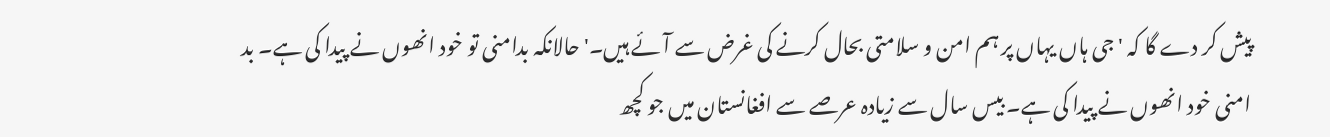پیش کر دے گا کہ 'جی ہاں یہاں پر ہم امن و سلامتی بحال کرنے کی غرض سے آئے ہیں۔' حالانکہ بدامنی تو خود انھوں نے پیدا کی ہے۔ بد امنی خود انھوں نے پیدا کی ہے۔ بیس سال سے زیادہ عرصے سے افغانستان میں جو کچھ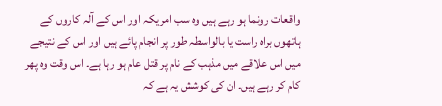واقعات رونما ہو رہے ہیں وہ سب امریکہ اور اس کے آلہ کاروں کے ہاتھوں براہ راست یا بالواسطہ طور پر انجام پائے ہیں اور اس کے نتیجے میں اس علاقے میں مذہب کے نام پر قتل عام ہو رہا ہے۔ اس وقت وہ پھر کام کر رہے ہیں۔ ان کی کوشش یہ ہے کہ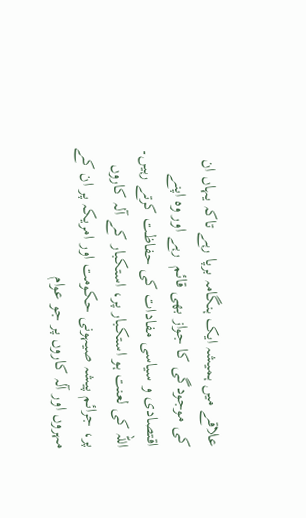علاقے میں ہمیشہ ایک ہنگامہ برپا رہے تاکہ یہاں ان کی موجودگی کا جواز بھی قائم  رہے اور وہ اپنے اقتصادی و سیاسی مفادات کی حفاظت کرتے رہیں۔ اللہ کی لعنت ہو استکبار پر، استکبار کے آلہ کاروں  پر، جرائم پیشہ صیہونی حکومت اور امریکہ پر ان کے مہروں اور آلہ کاروں پر جو عوام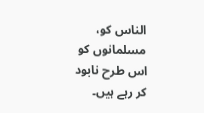الناس کو، مسلمانوں کو اس طرح نابود کر رہے ہیں۔